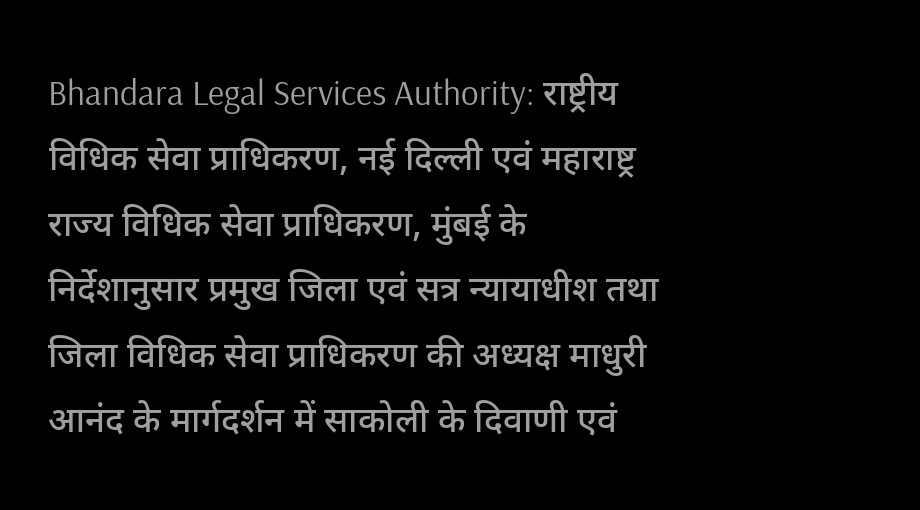Bhandara Legal Services Authority: राष्ट्रीय विधिक सेवा प्राधिकरण, नई दिल्ली एवं महाराष्ट्र राज्य विधिक सेवा प्राधिकरण, मुंबई के निर्देशानुसार प्रमुख जिला एवं सत्र न्यायाधीश तथा जिला विधिक सेवा प्राधिकरण की अध्यक्ष माधुरी आनंद के मार्गदर्शन में साकोली के दिवाणी एवं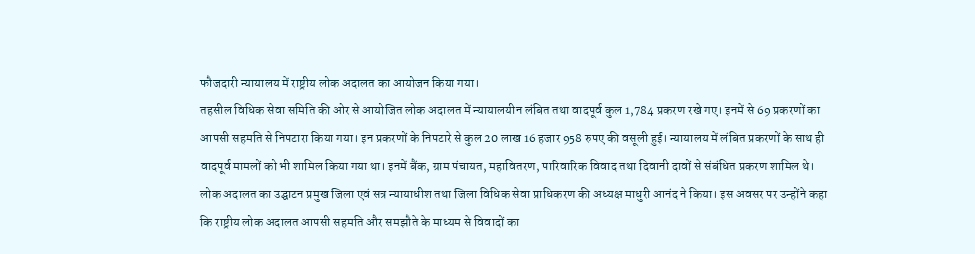फौजदारी न्यायालय में राष्ट्रीय लोक अदालत का आयोजन किया गया।
तहसील विधिक सेवा समिति की ओर से आयोजित लोक अदालत में न्यायालयीन लंबित तथा वादपूर्व कुल 1,784 प्रकरण रखे गए। इनमें से 69 प्रकरणों का आपसी सहमति से निपटारा किया गया। इन प्रकरणों के निपटारे से कुल 20 लाख 16 हजार 958 रुपए की वसूली हुई। न्यायालय में लंबित प्रकरणों के साथ ही वादपूर्व मामलों को भी शामिल किया गया था। इनमें बैंक, ग्राम पंचायत, महावितरण, पारिवारिक विवाद तथा दिवानी दावों से संबंधित प्रकरण शामिल थे।
लोक अदालत का उद्घाटन प्रमुख जिला एवं सत्र न्यायाधीश तथा जिला विधिक सेवा प्राधिकरण की अध्यक्ष माधुरी आनंद ने किया। इस अवसर पर उन्होंने कहा कि राष्ट्रीय लोक अदालत आपसी सहमति और समझौते के माध्यम से विवादों का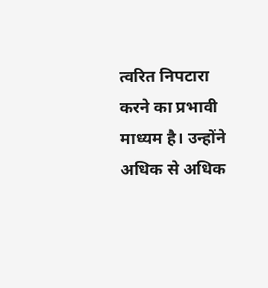त्वरित निपटारा करने का प्रभावी माध्यम है। उन्होंने अधिक से अधिक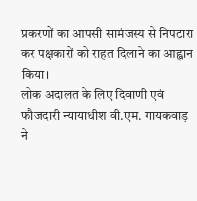प्रकरणों का आपसी सामंजस्य से निपटारा कर पक्षकारों को राहत दिलाने का आह्वान किया।
लोक अदालत के लिए दिवाणी एवं फौजदारी न्यायाधीश वी.एम. गायकवाड़ ने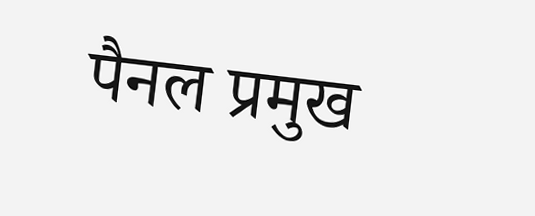पैनल प्रमुख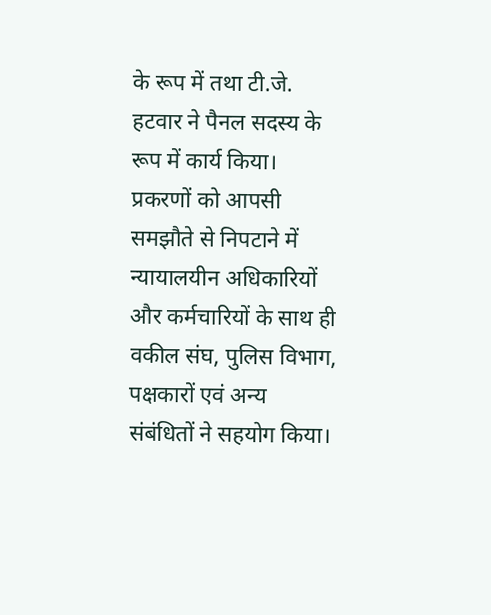के रूप में तथा टी.जे. हटवार ने पैनल सदस्य के रूप में कार्य किया। प्रकरणों को आपसी समझौते से निपटाने में न्यायालयीन अधिकारियों और कर्मचारियों के साथ ही वकील संघ, पुलिस विभाग, पक्षकारों एवं अन्य संबंधितों ने सहयोग किया।